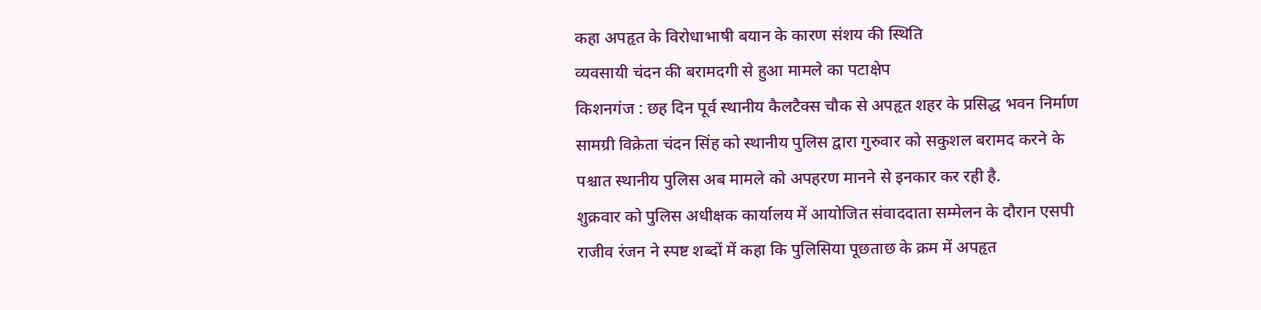कहा अपहृत के विरोधाभाषी बयान के कारण संशय की स्थिति
व्यवसायी चंदन की बरामदगी से हुआ मामले का पटाक्षेप
किशनगंज : छह दिन पूर्व स्थानीय कैलटैक्स चौक से अपहृत शहर के प्रसिद्ध भवन निर्माण सामग्री विक्रेता चंदन सिंह को स्थानीय पुलिस द्वारा गुरुवार को सकुशल बरामद करने के पश्चात स्थानीय पुलिस अब मामले को अपहरण मानने से इनकार कर रही है.
शुक्रवार को पुलिस अधीक्षक कार्यालय में आयोजित संवाददाता सम्मेलन के दौरान एसपी राजीव रंजन ने स्पष्ट शब्दों में कहा कि पुलिसिया पूछताछ के क्रम में अपहृत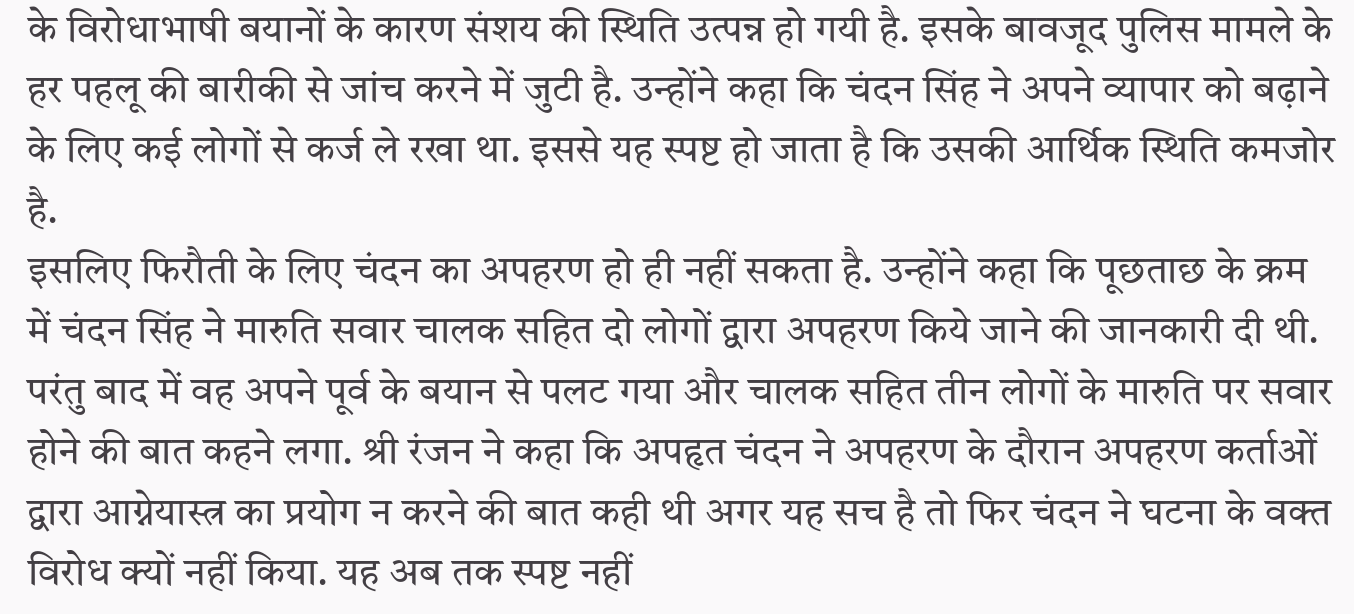के विरोधाभाषी बयानों के कारण संशय की स्थिति उत्पन्न हो गयी है. इसके बावजूद पुलिस मामले के हर पहलू की बारीकी से जांच करने में जुटी है. उन्होंने कहा कि चंदन सिंह ने अपने व्यापार को बढ़ाने के लिए कई लोगों से कर्ज ले रखा था. इससे यह स्पष्ट हो जाता है कि उसकी आर्थिक स्थिति कमजोर है.
इसलिए फिरौती के लिए चंदन का अपहरण हो ही नहीं सकता है. उन्होंने कहा कि पूछताछ के क्रम में चंदन सिंह ने मारुति सवार चालक सहित दो लोगों द्वारा अपहरण किये जाने की जानकारी दी थी. परंतु बाद में वह अपने पूर्व के बयान से पलट गया और चालक सहित तीन लोगों के मारुति पर सवार होने की बात कहने लगा. श्री रंजन ने कहा कि अपहृत चंदन ने अपहरण के दौरान अपहरण कर्ताओं द्वारा आग्नेयास्त्र का प्रयोग न करने की बात कही थी अगर यह सच है तो फिर चंदन ने घटना के वक्त विरोध क्यों नहीं किया. यह अब तक स्पष्ट नहीं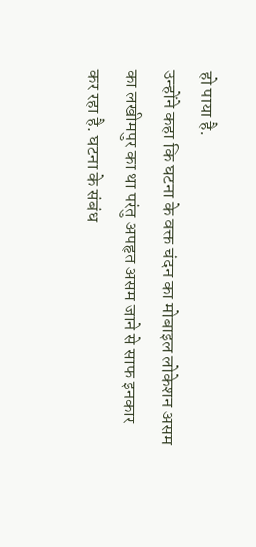हो पाया है.
उन्होंने कहा कि घटना के वक्त चंदन का मोबाइल लोकेशन असम का लखीमपुर का था परंतु अपहृत असम जाने से साफ इनकार कर रहा है. घटना के संबंध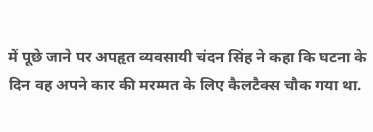में पूछे जाने पर अपहृत व्यवसायी चंदन सिंह ने कहा कि घटना के दिन वह अपने कार की मरम्मत के लिए कैलटैक्स चौक गया था.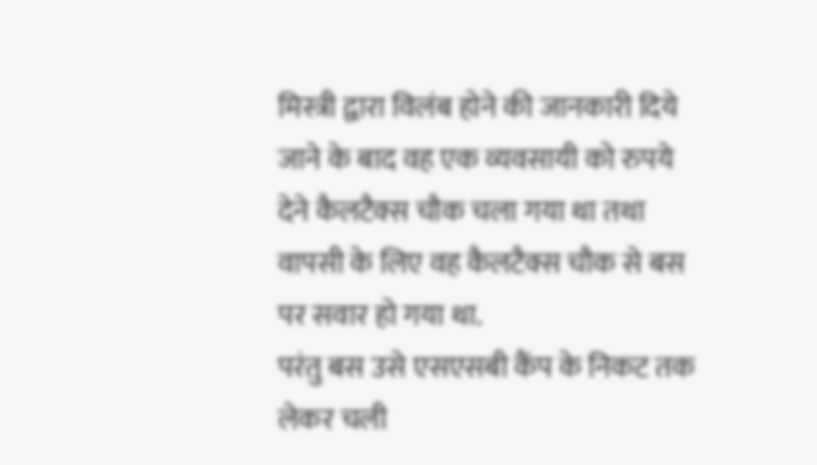मिस्त्री द्वारा विलंब होने की जानकारी दिये जाने के बाद वह एक व्यवसायी को रुपये देने कैलटैक्स चौक चला गया था तथा वापसी के लिए वह कैलटैक्स चौक से बस पर सवार हो गया था.
परंतु बस उसे एसएसबी कैंप के निकट तक लेकर चली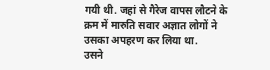गयी थी. जहां से गैरेज वापस लौटने के क्रम में मारुति सवार अज्ञात लोगों ने उसका अपहरण कर लिया था.
उसने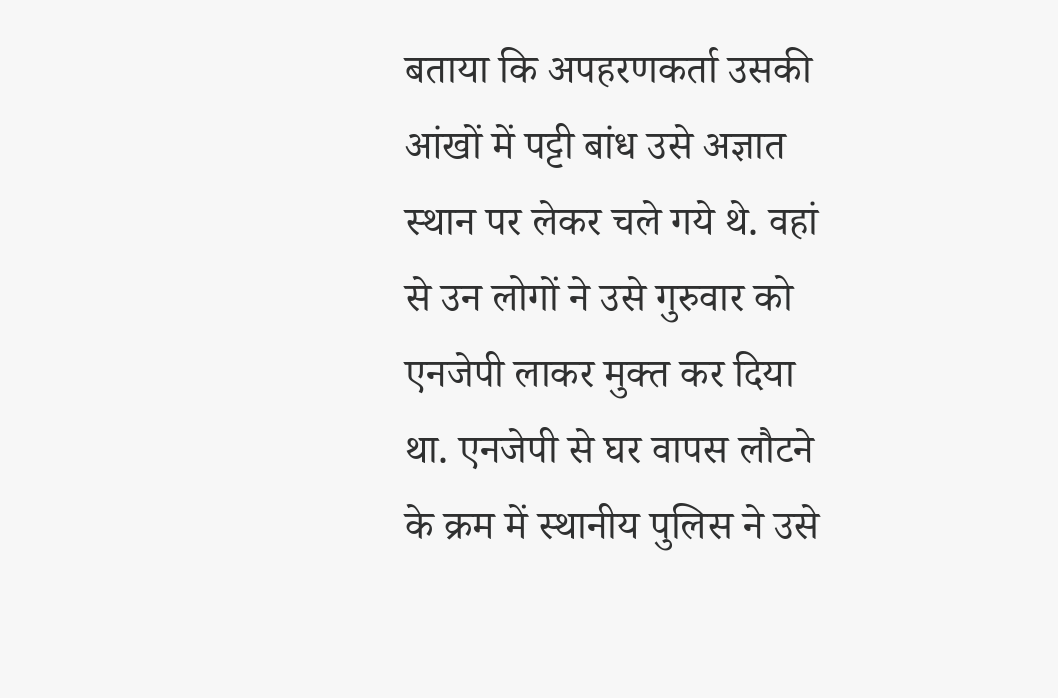बताया कि अपहरणकर्ता उसकी आंखों में पट्टी बांध उसे अज्ञात स्थान पर लेकर चले गये थे. वहां से उन लोगों ने उसे गुरुवार को एनजेपी लाकर मुक्त कर दिया था. एनजेपी से घर वापस लौटने के क्रम में स्थानीय पुलिस ने उसे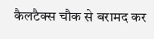कैलटैक्स चौक से बरामद कर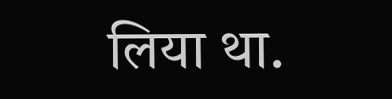लिया था.